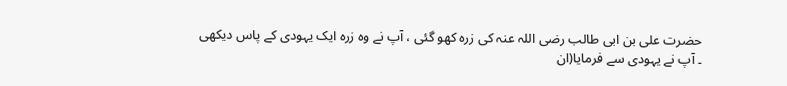حضرت علی بن ابی طالب رضی اللہ عنہ کی زرہ کھو گئی ، آپ نے وہ زرہ ایک یہودی کے پاس دیکھی
۔ آپ نے یہودی سے فرمایا(ان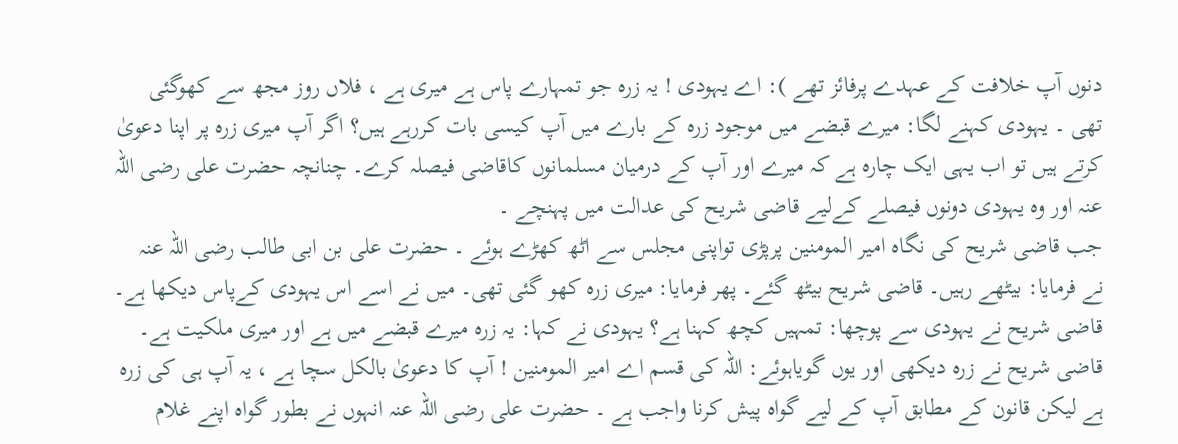دنوں آپ خلافت کے عہدے پرفائز تھے ): اے یہودی ! یہ زرہ جو تمہارے پاس ہے میری ہے ، فلاں روز مجھ سے کھوگئی تھی ۔ یہودی کہنے لگا: میرے قبضے میں موجود زرہ کے بارے میں آپ کیسی بات کررہے ہیں؟ اگر آپ میری زرہ پر اپنا دعویٰ کرتے ہیں تو اب یہی ایک چارہ ہے کہ میرے اور آپ کے درمیان مسلمانوں کاقاضی فیصلہ کرے۔ چنانچہ حضرت علی رضی اللہ عنہ اور وہ یہودی دونوں فیصلے کےلیے قاضی شریح کی عدالت میں پہنچے ۔
جب قاضی شریح کی نگاہ امیر المومنین پرپڑی تواپنی مجلس سے اٹھ کھڑے ہوئے ۔ حضرت علی بن ابی طالب رضی اللہ عنہ نے فرمایا: بیٹھے رہیں۔ قاضی شریح بیٹھ گئے۔ پھر فرمایا: میری زرہ کھو گئی تھی۔ میں نے اسے اس یہودی کےپاس دیکھا ہے۔ قاضی شریح نے یہودی سے پوچھا: تمہیں کچھ کہنا ہے؟ یہودی نے کہا: یہ زرہ میرے قبضے میں ہے اور میری ملکیت ہے۔ قاضی شریح نے زرہ دیکھی اور یوں گویاہوئے: اللہ کی قسم اے امیر المومنین ! آپ کا دعویٰ بالکل سچا ہے ، یہ آپ ہی کی زرہ ہے لیکن قانون کے مطابق آپ کے لیے گواہ پیش کرنا واجب ہے ۔ حضرت علی رضی اللہ عنہ انہوں نے بطور گواہ اپنے غلام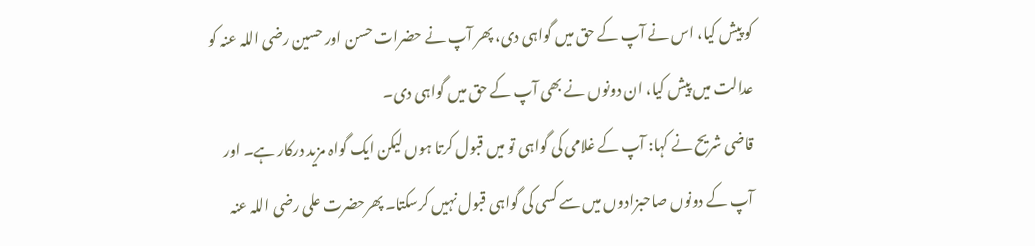کو پیش کیا، اس نے آپ کے حق میں گواہی دی، پھر آپ نے حضرات حسن اور حسین رضی اللہ عنہ کو عدالت میں پیش کیا، ان دونوں نے بھی آپ کے حق میں گواہی دی۔
قاضی شریح نے کہا: آپ کے غلامی کی گواہی تو میں قبول کرتا ہوں لیکن ایک گواہ مزید درکار ہے۔ اور آپ کے دونوں صاحبزادوں میں سے کسی کی گواہی قبول نہیں کرسکتا۔ پھرحضرت علی رضی اللہ عنہ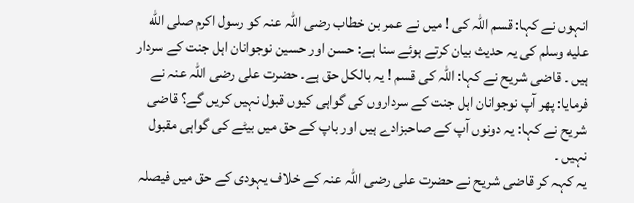انہوں نے کہا: قسم اللہ کی ! میں نے عمر بن خطاب رضی اللہ عنہ کو رسول اکرم صلى الله عليه وسلم کی یہ حدیث بیان کرتے ہوئے سنا ہے: حسن اور حسین نوجوانان اہل جنت کے سردار ہیں ۔ قاضی شریح نے کہا: اللہ کی قسم ! یہ بالکل حق ہے۔ حضرت علی رضی اللہ عنہ نے فرمایا: پھر آپ نوجوانان اہل جنت کے سرداروں کی گواہی کیوں قبول نہیں کریں گے؟ قاضی شریح نے کہا: یہ دونوں آپ کے صاحبزادے ہیں اور باپ کے حق میں بیٹے کی گواہی مقبول نہیں ۔
یہ کہہ کر قاضی شریح نے حضرت علی رضی اللہ عنہ کے خلاف یہودی کے حق میں فیصلہ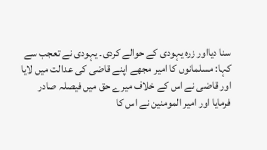سنا دیااور زرہ یہودی کے حوالے کردی۔ یہودی نے تعجب سے کہا: مسلمانوں کا امیر مجھے اپنے قاضی کی عدالت میں لایا اور قاضی نے اس کے خلاف میرے حق میں فیصلہ صادر فرمایا اور امیر المومنین نے اس کا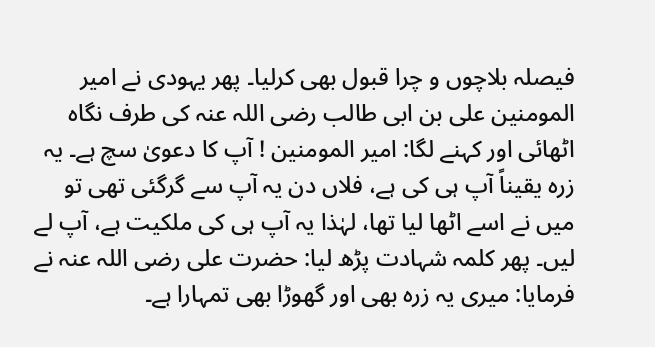فیصلہ بلاچوں و چرا قبول بھی کرلیا۔ پھر یہودی نے امیر المومنین علی بن ابی طالب رضی اللہ عنہ کی طرف نگاہ اٹھائی اور کہنے لگا: امیر المومنین ! آپ کا دعویٰ سچ ہے۔ یہ زرہ یقیناً آپ ہی کی ہے، فلاں دن یہ آپ سے گرگئی تھی تو میں نے اسے اٹھا لیا تھا، لہٰذا یہ آپ ہی کی ملکیت ہے، آپ لے لیں۔ پھر کلمہ شہادت پڑھ لیا: حضرت علی رضی اللہ عنہ نے فرمایا: میری یہ زرہ بھی اور گھوڑا بھی تمہارا ہے۔